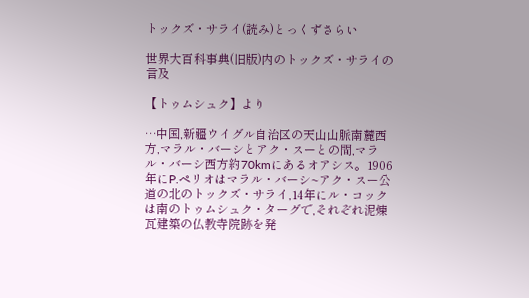トックズ・サライ(読み)とっくずさらい

世界大百科事典(旧版)内のトックズ・サライの言及

【トゥムシュク】より

…中国,新疆ウイグル自治区の天山山脈南麓西方,マラル・バーシとアク・スーとの間,マラル・バーシ西方約70kmにあるオアシス。1906年にP.ペリオはマラル・バーシ~アク・スー公道の北のトックズ・サライ,14年にル・コックは南のトゥムシュク・ターグで,それぞれ泥煉瓦建築の仏教寺院跡を発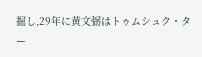掘し,29年に黄文弼はトゥムシュク・ター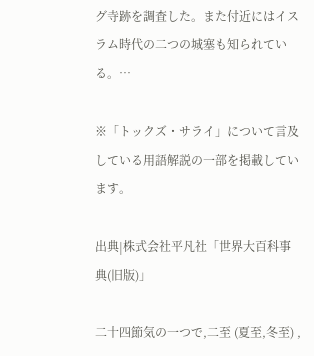グ寺跡を調査した。また付近にはイスラム時代の二つの城塞も知られている。…

※「トックズ・サライ」について言及している用語解説の一部を掲載しています。

出典|株式会社平凡社「世界大百科事典(旧版)」

二十四節気の一つで,二至 (夏至,冬至) ,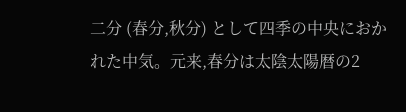二分 (春分,秋分) として四季の中央におかれた中気。元来,春分は太陰太陽暦の2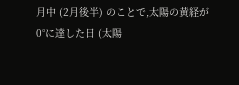月中 (2月後半) のことで,太陽の黄経が0°に達した日 (太陽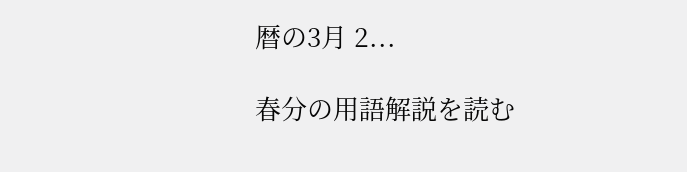暦の3月 2...

春分の用語解説を読む